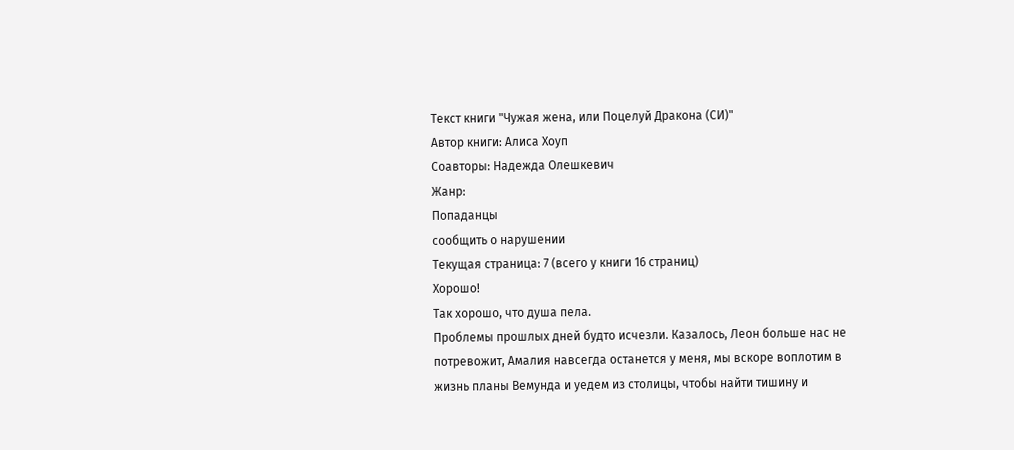Текст книги "Чужая жена, или Поцелуй Дракона (СИ)"
Автор книги: Алиса Хоуп
Соавторы: Надежда Олешкевич
Жанр:
Попаданцы
сообщить о нарушении
Текущая страница: 7 (всего у книги 16 страниц)
Хорошо!
Так хорошо, что душа пела.
Проблемы прошлых дней будто исчезли. Казалось, Леон больше нас не потревожит, Амалия навсегда останется у меня, мы вскоре воплотим в жизнь планы Вемунда и уедем из столицы, чтобы найти тишину и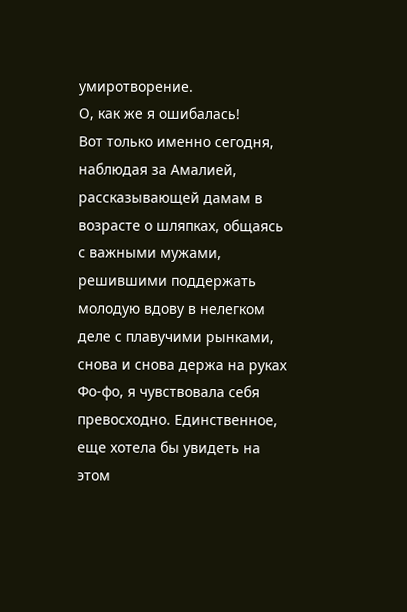умиротворение.
О, как же я ошибалась!
Вот только именно сегодня, наблюдая за Амалией, рассказывающей дамам в возрасте о шляпках, общаясь с важными мужами, решившими поддержать молодую вдову в нелегком деле с плавучими рынками, снова и снова держа на руках Фо-фо, я чувствовала себя превосходно. Единственное, еще хотела бы увидеть на этом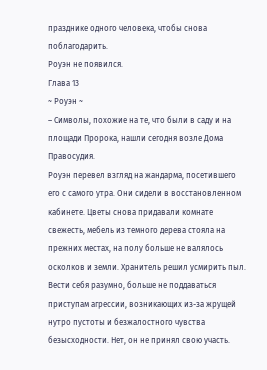празднике одного человека, чтобы снова поблагодарить.
Роуэн не появился.
Глава 13
~ Роуэн ~
– Символы, похожие на те, что были в саду и на площади Пророка, нашли сегодня возле Дома Правосудия.
Роуэн перевел взгляд на жандарма, посетившего его с самого утра. Они сидели в восстановленном кабинете. Цветы снова придавали комнате свежесть, мебель из темного дерева стояла на прежних местах, на полу больше не валялось осколков и земли. Хранитель решил усмирить пыл. Вести себя разумно, больше не поддаваться приступам агрессии, возникающих из-за жрущей нутро пустоты и безжалостного чувства безысходности. Нет, он не принял свою участь.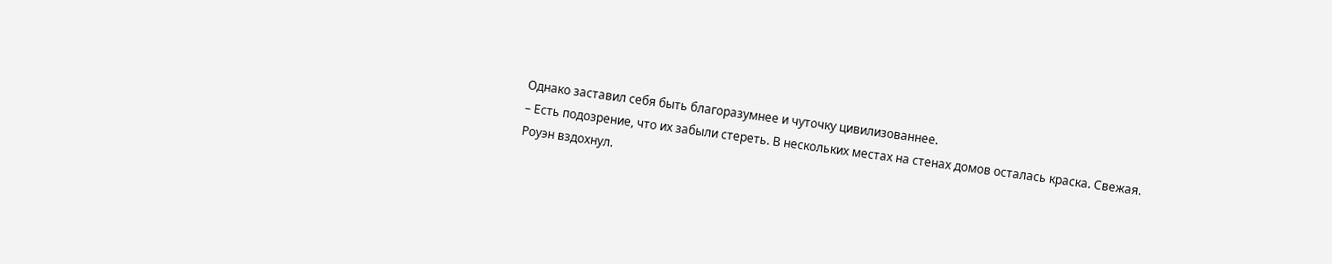Однако заставил себя быть благоразумнее и чуточку цивилизованнее.
– Есть подозрение, что их забыли стереть. В нескольких местах на стенах домов осталась краска. Свежая.
Роуэн вздохнул.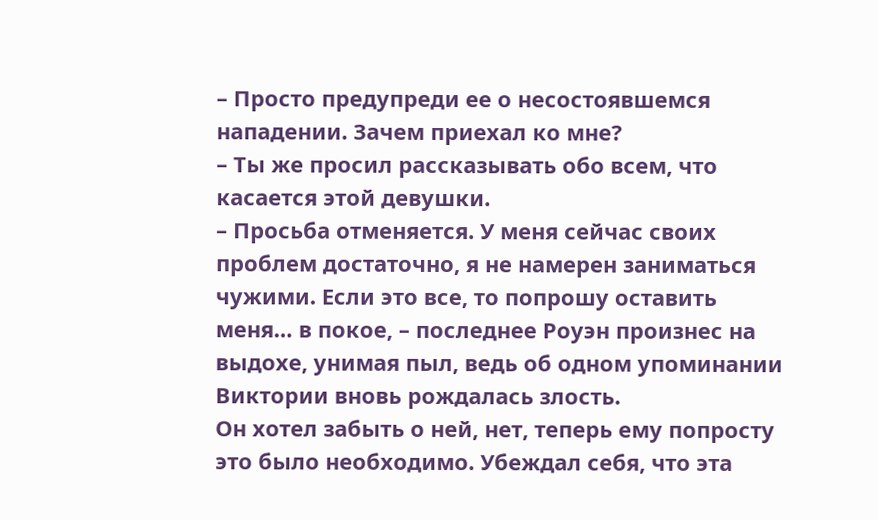– Просто предупреди ее о несостоявшемся нападении. Зачем приехал ко мне?
– Ты же просил рассказывать обо всем, что касается этой девушки.
– Просьба отменяется. У меня сейчас своих проблем достаточно, я не намерен заниматься чужими. Если это все, то попрошу оставить меня… в покое, – последнее Роуэн произнес на выдохе, унимая пыл, ведь об одном упоминании Виктории вновь рождалась злость.
Он хотел забыть о ней, нет, теперь ему попросту это было необходимо. Убеждал себя, что эта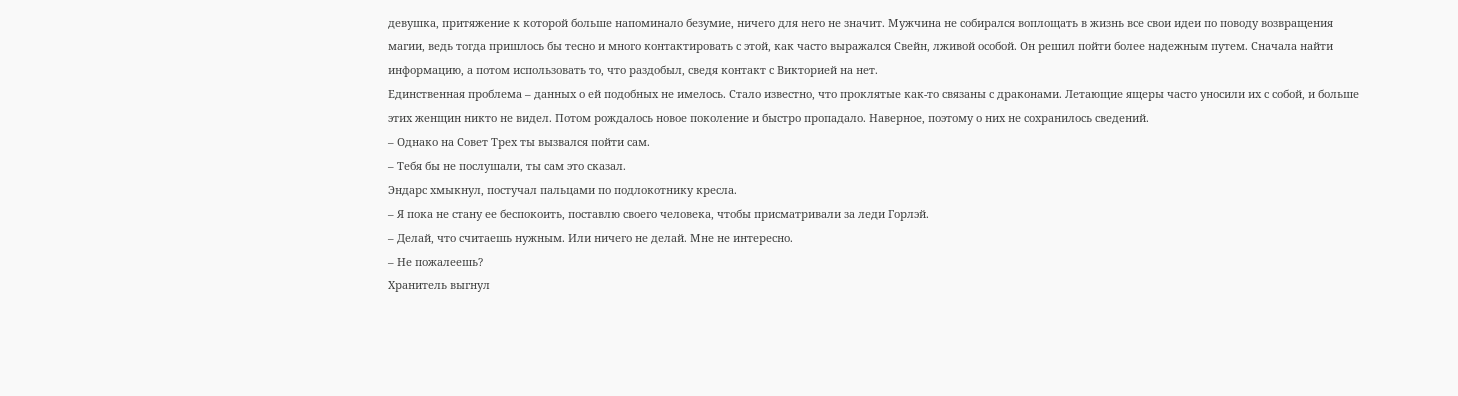девушка, притяжение к которой больше напоминало безумие, ничего для него не значит. Мужчина не собирался воплощать в жизнь все свои идеи по поводу возвращения магии, ведь тогда пришлось бы тесно и много контактировать с этой, как часто выражался Свейн, лживой особой. Он решил пойти более надежным путем. Сначала найти информацию, а потом использовать то, что раздобыл, сведя контакт с Викторией на нет.
Единственная проблема – данных о ей подобных не имелось. Стало известно, что проклятые как-то связаны с драконами. Летающие ящеры часто уносили их с собой, и больше этих женщин никто не видел. Потом рождалось новое поколение и быстро пропадало. Наверное, поэтому о них не сохранилось сведений.
– Однако на Совет Трех ты вызвался пойти сам.
– Тебя бы не послушали, ты сам это сказал.
Эндарс хмыкнул, постучал пальцами по подлокотнику кресла.
– Я пока не стану ее беспокоить, поставлю своего человека, чтобы присматривали за леди Горлэй.
– Делай, что считаешь нужным. Или ничего не делай. Мне не интересно.
– Не пожалеешь?
Хранитель выгнул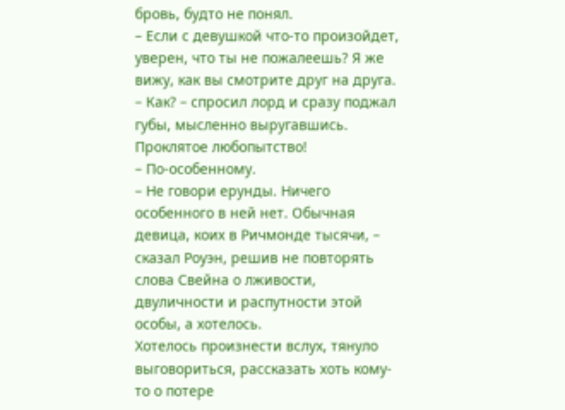бровь, будто не понял.
– Если с девушкой что-то произойдет, уверен, что ты не пожалеешь? Я же вижу, как вы смотрите друг на друга.
– Как? – спросил лорд и сразу поджал губы, мысленно выругавшись. Проклятое любопытство!
– По-особенному.
– Не говори ерунды. Ничего особенного в ней нет. Обычная девица, коих в Ричмонде тысячи, – сказал Роуэн, решив не повторять слова Свейна о лживости, двуличности и распутности этой особы, а хотелось.
Хотелось произнести вслух, тянуло выговориться, рассказать хоть кому-то о потере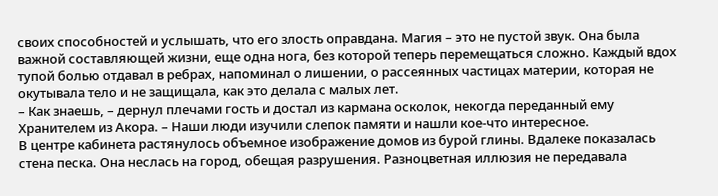своих способностей и услышать, что его злость оправдана. Магия – это не пустой звук. Она была важной составляющей жизни, еще одна нога, без которой теперь перемещаться сложно. Каждый вдох тупой болью отдавал в ребрах, напоминал о лишении, о рассеянных частицах материи, которая не окутывала тело и не защищала, как это делала с малых лет.
– Как знаешь, – дернул плечами гость и достал из кармана осколок, некогда переданный ему Хранителем из Акора. – Наши люди изучили слепок памяти и нашли кое-что интересное.
В центре кабинета растянулось объемное изображение домов из бурой глины. Вдалеке показалась стена песка. Она неслась на город, обещая разрушения. Разноцветная иллюзия не передавала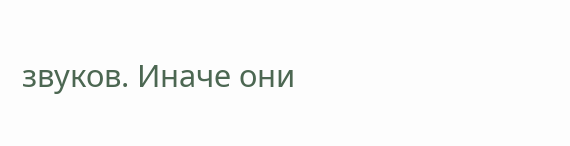звуков. Иначе они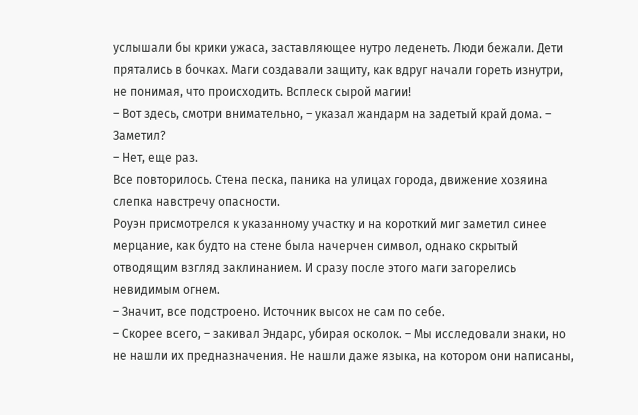услышали бы крики ужаса, заставляющее нутро леденеть. Люди бежали. Дети прятались в бочках. Маги создавали защиту, как вдруг начали гореть изнутри, не понимая, что происходить. Всплеск сырой магии!
– Вот здесь, смотри внимательно, – указал жандарм на задетый край дома. – Заметил?
– Нет, еще раз.
Все повторилось. Стена песка, паника на улицах города, движение хозяина слепка навстречу опасности.
Роуэн присмотрелся к указанному участку и на короткий миг заметил синее мерцание, как будто на стене была начерчен символ, однако скрытый отводящим взгляд заклинанием. И сразу после этого маги загорелись невидимым огнем.
– Значит, все подстроено. Источник высох не сам по себе.
– Скорее всего, – закивал Эндарс, убирая осколок. – Мы исследовали знаки, но не нашли их предназначения. Не нашли даже языка, на котором они написаны,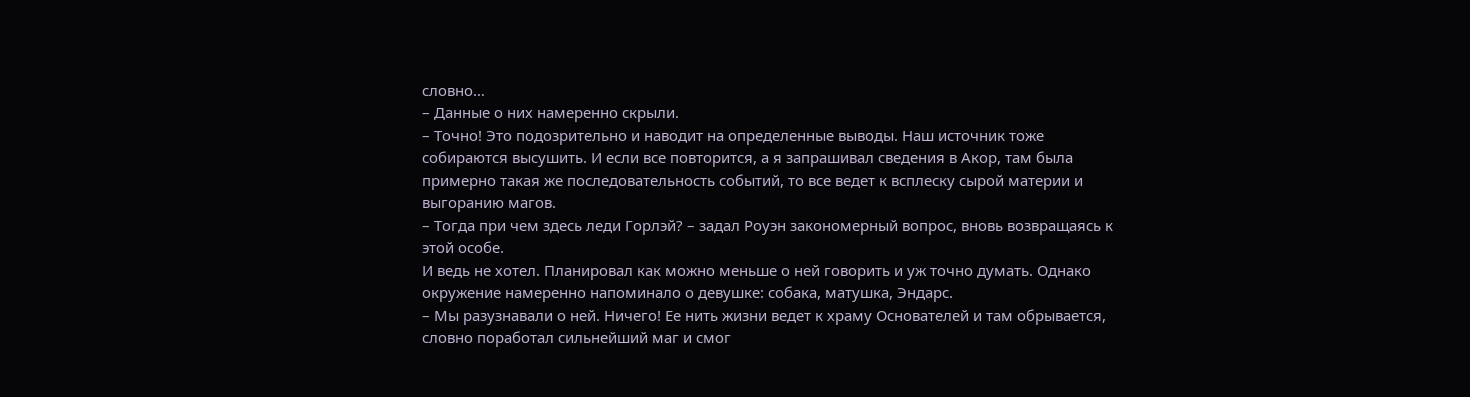словно…
– Данные о них намеренно скрыли.
– Точно! Это подозрительно и наводит на определенные выводы. Наш источник тоже собираются высушить. И если все повторится, а я запрашивал сведения в Акор, там была примерно такая же последовательность событий, то все ведет к всплеску сырой материи и выгоранию магов.
– Тогда при чем здесь леди Горлэй? – задал Роуэн закономерный вопрос, вновь возвращаясь к этой особе.
И ведь не хотел. Планировал как можно меньше о ней говорить и уж точно думать. Однако окружение намеренно напоминало о девушке: собака, матушка, Эндарс.
– Мы разузнавали о ней. Ничего! Ее нить жизни ведет к храму Основателей и там обрывается, словно поработал сильнейший маг и смог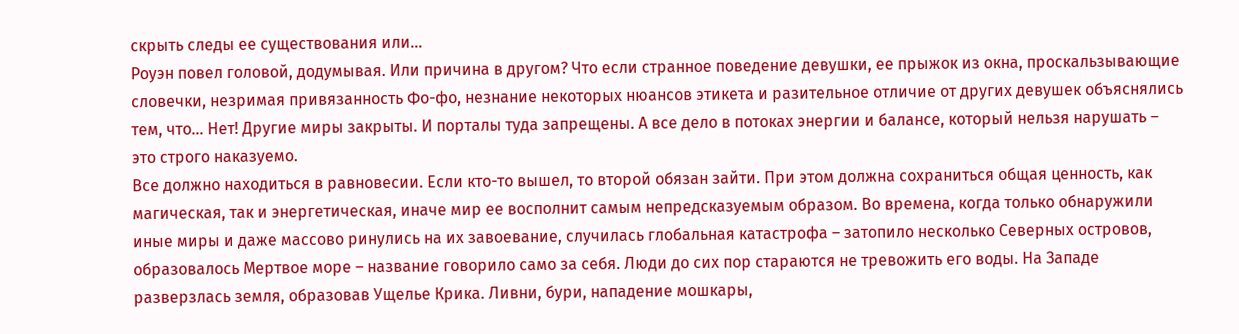скрыть следы ее существования или…
Роуэн повел головой, додумывая. Или причина в другом? Что если странное поведение девушки, ее прыжок из окна, проскальзывающие словечки, незримая привязанность Фо-фо, незнание некоторых нюансов этикета и разительное отличие от других девушек объяснялись тем, что… Нет! Другие миры закрыты. И порталы туда запрещены. А все дело в потоках энергии и балансе, который нельзя нарушать – это строго наказуемо.
Все должно находиться в равновесии. Если кто-то вышел, то второй обязан зайти. При этом должна сохраниться общая ценность, как магическая, так и энергетическая, иначе мир ее восполнит самым непредсказуемым образом. Во времена, когда только обнаружили иные миры и даже массово ринулись на их завоевание, случилась глобальная катастрофа – затопило несколько Северных островов, образовалось Мертвое море – название говорило само за себя. Люди до сих пор стараются не тревожить его воды. На Западе разверзлась земля, образовав Ущелье Крика. Ливни, бури, нападение мошкары,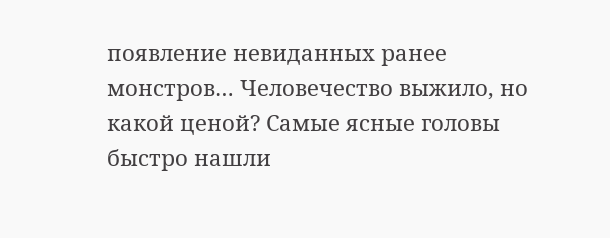появление невиданных ранее монстров… Человечество выжило, но какой ценой? Самые ясные головы быстро нашли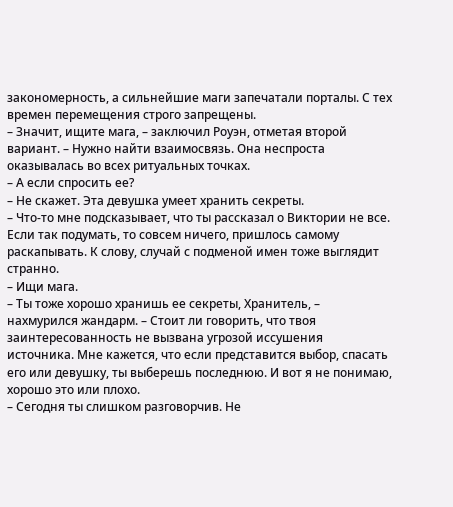закономерность, а сильнейшие маги запечатали порталы. С тех времен перемещения строго запрещены.
– Значит, ищите мага, – заключил Роуэн, отметая второй вариант. – Нужно найти взаимосвязь. Она неспроста оказывалась во всех ритуальных точках.
– А если спросить ее?
– Не скажет. Эта девушка умеет хранить секреты.
– Что-то мне подсказывает, что ты рассказал о Виктории не все. Если так подумать, то совсем ничего, пришлось самому раскапывать. К слову, случай с подменой имен тоже выглядит странно.
– Ищи мага.
– Ты тоже хорошо хранишь ее секреты, Хранитель, – нахмурился жандарм. – Стоит ли говорить, что твоя заинтересованность не вызвана угрозой иссушения источника. Мне кажется, что если представится выбор, спасать его или девушку, ты выберешь последнюю. И вот я не понимаю, хорошо это или плохо.
– Сегодня ты слишком разговорчив. Не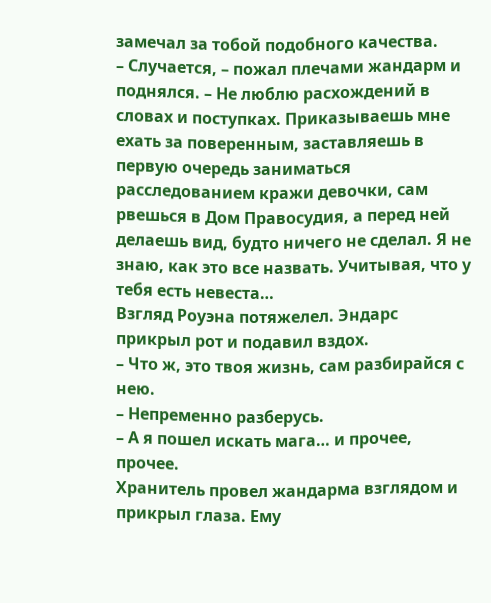замечал за тобой подобного качества.
– Случается, – пожал плечами жандарм и поднялся. – Не люблю расхождений в словах и поступках. Приказываешь мне ехать за поверенным, заставляешь в первую очередь заниматься расследованием кражи девочки, сам рвешься в Дом Правосудия, а перед ней делаешь вид, будто ничего не сделал. Я не знаю, как это все назвать. Учитывая, что у тебя есть невеста…
Взгляд Роуэна потяжелел. Эндарс прикрыл рот и подавил вздох.
– Что ж, это твоя жизнь, сам разбирайся с нею.
– Непременно разберусь.
– А я пошел искать мага… и прочее, прочее.
Хранитель провел жандарма взглядом и прикрыл глаза. Ему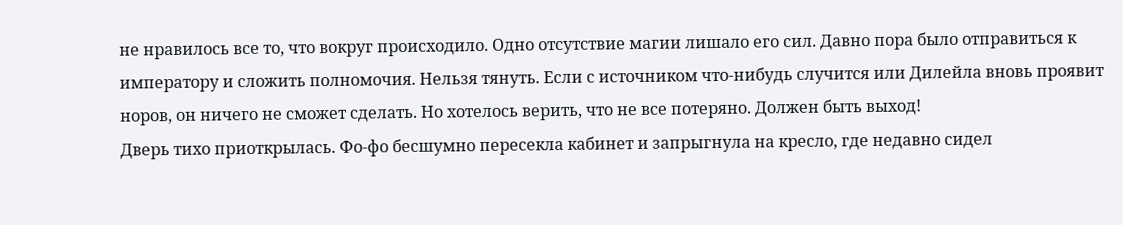не нравилось все то, что вокруг происходило. Одно отсутствие магии лишало его сил. Давно пора было отправиться к императору и сложить полномочия. Нельзя тянуть. Если с источником что-нибудь случится или Дилейла вновь проявит норов, он ничего не сможет сделать. Но хотелось верить, что не все потеряно. Должен быть выход!
Дверь тихо приоткрылась. Фо-фо бесшумно пересекла кабинет и запрыгнула на кресло, где недавно сидел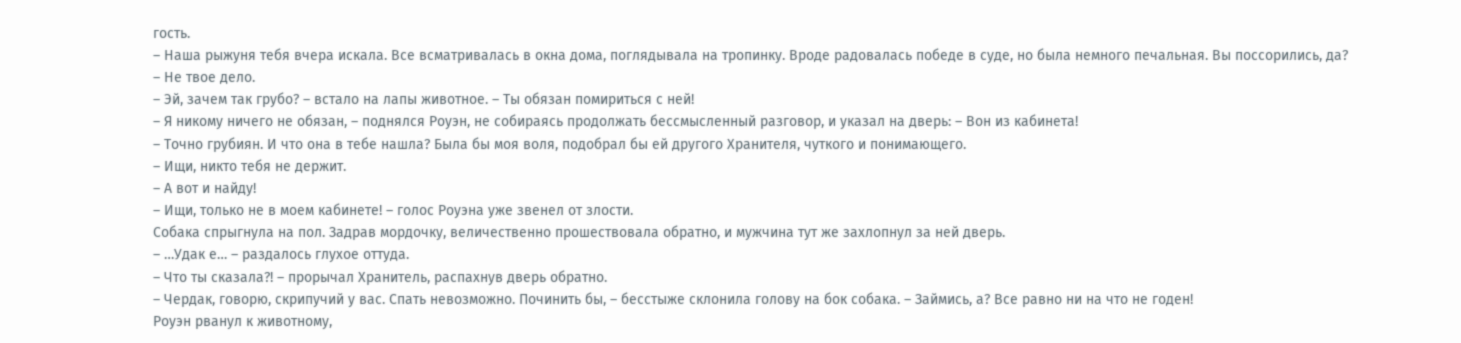гость.
– Наша рыжуня тебя вчера искала. Все всматривалась в окна дома, поглядывала на тропинку. Вроде радовалась победе в суде, но была немного печальная. Вы поссорились, да?
– Не твое дело.
– Эй, зачем так грубо? – встало на лапы животное. – Ты обязан помириться с ней!
– Я никому ничего не обязан, – поднялся Роуэн, не собираясь продолжать бессмысленный разговор, и указал на дверь: – Вон из кабинета!
– Точно грубиян. И что она в тебе нашла? Была бы моя воля, подобрал бы ей другого Хранителя, чуткого и понимающего.
– Ищи, никто тебя не держит.
– А вот и найду!
– Ищи, только не в моем кабинете! – голос Роуэна уже звенел от злости.
Собака спрыгнула на пол. Задрав мордочку, величественно прошествовала обратно, и мужчина тут же захлопнул за ней дверь.
– …Удак е… – раздалось глухое оттуда.
– Что ты сказала?! – прорычал Хранитель, распахнув дверь обратно.
– Чердак, говорю, скрипучий у вас. Спать невозможно. Починить бы, – бесстыже склонила голову на бок собака. – Займись, а? Все равно ни на что не годен!
Роуэн рванул к животному,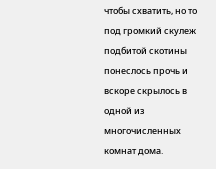чтобы схватить, но то под громкий скулеж подбитой скотины понеслось прочь и вскоре скрылось в одной из многочисленных комнат дома.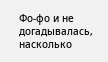Фо-фо и не догадывалась, насколько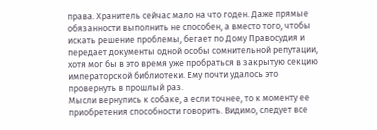права. Хранитель сейчас мало на что годен. Даже прямые обязанности выполнить не способен, а вместо того, чтобы искать решение проблемы, бегает по Дому Правосудия и передает документы одной особы сомнительной репутации, хотя мог бы в это время уже пробраться в закрытую секцию императорской библиотеки. Ему почти удалось это провернуть в прошлый раз.
Мысли вернулись к собаке, а если точнее, то к моменту ее приобретения способности говорить. Видимо, следует все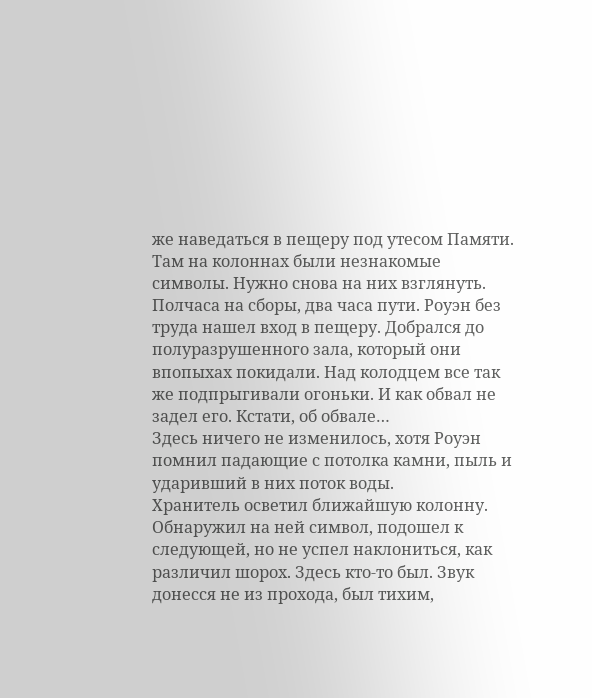же наведаться в пещеру под утесом Памяти. Там на колоннах были незнакомые символы. Нужно снова на них взглянуть.
Полчаса на сборы, два часа пути. Роуэн без труда нашел вход в пещеру. Добрался до полуразрушенного зала, который они впопыхах покидали. Над колодцем все так же подпрыгивали огоньки. И как обвал не задел его. Кстати, об обвале…
Здесь ничего не изменилось, хотя Роуэн помнил падающие с потолка камни, пыль и ударивший в них поток воды.
Хранитель осветил ближайшую колонну. Обнаружил на ней символ, подошел к следующей, но не успел наклониться, как различил шорох. Здесь кто-то был. Звук донесся не из прохода, был тихим,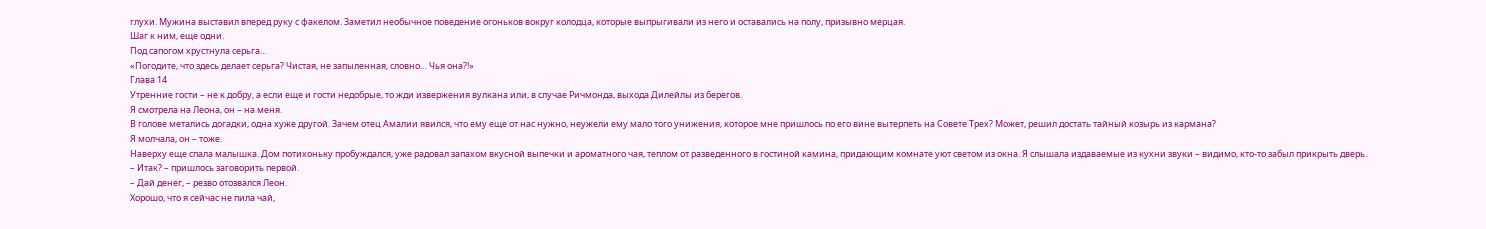глухи. Мужина выставил вперед руку с факелом. Заметил необычное поведение огоньков вокруг колодца, которые выпрыгивали из него и оставались на полу, призывно мерцая.
Шаг к ним, еще одни.
Под сапогом хрустнула серьга…
«Погодите, что здесь делает серьга? Чистая, не запыленная, словно… Чья она?!»
Глава 14
Утренние гости – не к добру, а если еще и гости недобрые, то жди извержения вулкана или, в случае Ричмонда, выхода Дилейлы из берегов.
Я смотрела на Леона, он – на меня.
В голове метались догадки, одна хуже другой. Зачем отец Амалии явился, что ему еще от нас нужно, неужели ему мало того унижения, которое мне пришлось по его вине вытерпеть на Совете Трех? Может, решил достать тайный козырь из кармана?
Я молчала, он – тоже.
Наверху еще спала малышка. Дом потихоньку пробуждался, уже радовал запахом вкусной выпечки и ароматного чая, теплом от разведенного в гостиной камина, придающим комнате уют светом из окна. Я слышала издаваемые из кухни звуки – видимо, кто-то забыл прикрыть дверь.
– Итак? – пришлось заговорить первой.
– Дай денег, – резво отозвался Леон.
Хорошо, что я сейчас не пила чай,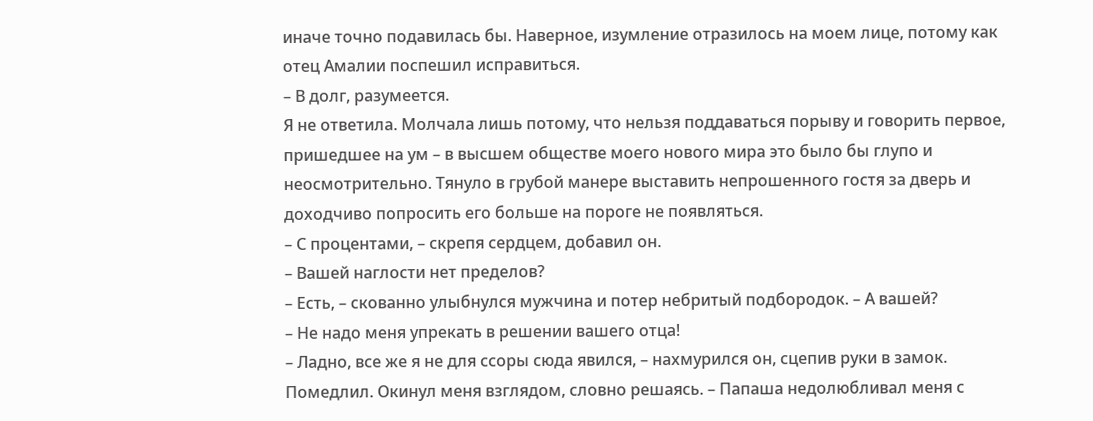иначе точно подавилась бы. Наверное, изумление отразилось на моем лице, потому как отец Амалии поспешил исправиться.
– В долг, разумеется.
Я не ответила. Молчала лишь потому, что нельзя поддаваться порыву и говорить первое, пришедшее на ум – в высшем обществе моего нового мира это было бы глупо и неосмотрительно. Тянуло в грубой манере выставить непрошенного гостя за дверь и доходчиво попросить его больше на пороге не появляться.
– С процентами, – скрепя сердцем, добавил он.
– Вашей наглости нет пределов?
– Есть, – скованно улыбнулся мужчина и потер небритый подбородок. – А вашей?
– Не надо меня упрекать в решении вашего отца!
– Ладно, все же я не для ссоры сюда явился, – нахмурился он, сцепив руки в замок. Помедлил. Окинул меня взглядом, словно решаясь. – Папаша недолюбливал меня с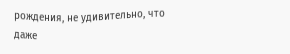рождения, не удивительно, что даже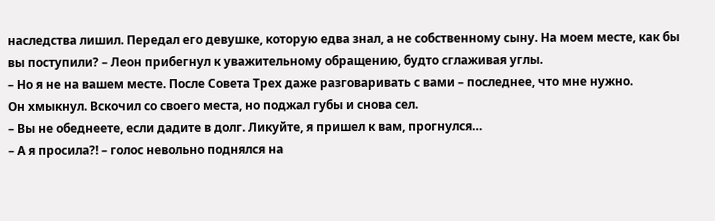наследства лишил. Передал его девушке, которую едва знал, а не собственному сыну. На моем месте, как бы вы поступили? – Леон прибегнул к уважительному обращению, будто сглаживая углы.
– Но я не на вашем месте. После Совета Трех даже разговаривать с вами – последнее, что мне нужно.
Он хмыкнул. Вскочил со своего места, но поджал губы и снова сел.
– Вы не обеднеете, если дадите в долг. Ликуйте, я пришел к вам, прогнулся…
– А я просила?! – голос невольно поднялся на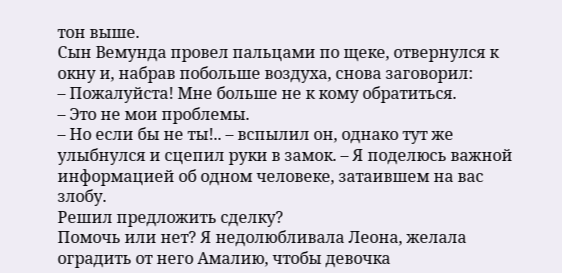тон выше.
Сын Вемунда провел пальцами по щеке, отвернулся к окну и, набрав побольше воздуха, снова заговорил:
– Пожалуйста! Мне больше не к кому обратиться.
– Это не мои проблемы.
– Но если бы не ты!.. – вспылил он, однако тут же улыбнулся и сцепил руки в замок. – Я поделюсь важной информацией об одном человеке, затаившем на вас злобу.
Решил предложить сделку?
Помочь или нет? Я недолюбливала Леона, желала оградить от него Амалию, чтобы девочка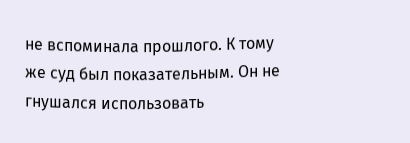не вспоминала прошлого. К тому же суд был показательным. Он не гнушался использовать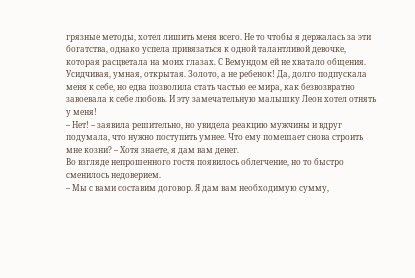грязные методы, хотел лишить меня всего. Не то чтобы я держалась за эти богатства, однако успела привязаться к одной талантливой девочке, которая расцветала на моих глазах. С Вемундом ей не хватало общения. Усидчивая, умная, открытая. Золото, а не ребенок! Да, долго подпускала меня к себе, но едва позволила стать частью ее мира, как безвозвратно завоевала к себе любовь. И эту замечательную малышку Леон хотел отнять у меня!
– Нет! – заявила решительно, но увидела реакцию мужчины и вдруг подумала, что нужно поступить умнее. Что ему помешает снова строить мне козни? – Хотя знаете, я дам вам денег.
Во взгляде непрошенного гостя появилось облегчение, но то быстро сменилось недоверием.
– Мы с вами составим договор. Я дам вам необходимую сумму,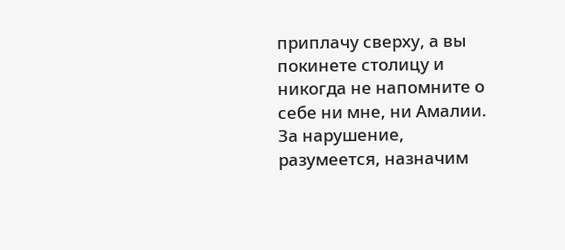приплачу сверху, а вы покинете столицу и никогда не напомните о себе ни мне, ни Амалии. За нарушение, разумеется, назначим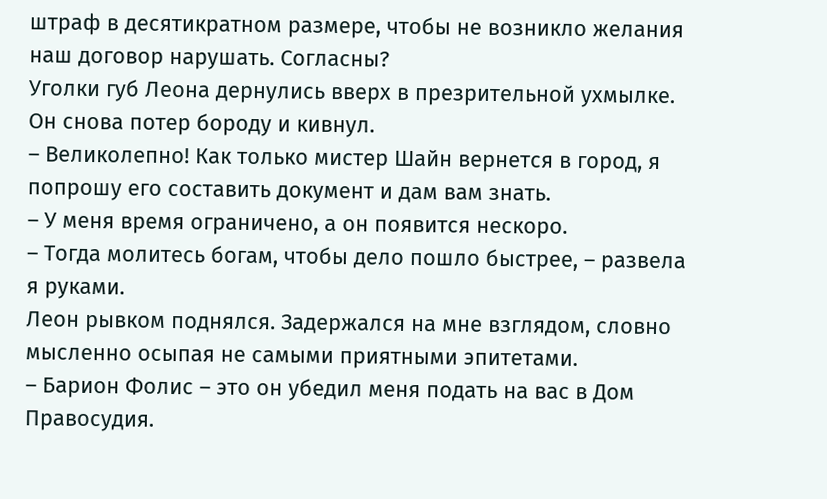штраф в десятикратном размере, чтобы не возникло желания наш договор нарушать. Согласны?
Уголки губ Леона дернулись вверх в презрительной ухмылке. Он снова потер бороду и кивнул.
– Великолепно! Как только мистер Шайн вернется в город, я попрошу его составить документ и дам вам знать.
– У меня время ограничено, а он появится нескоро.
– Тогда молитесь богам, чтобы дело пошло быстрее, – развела я руками.
Леон рывком поднялся. Задержался на мне взглядом, словно мысленно осыпая не самыми приятными эпитетами.
– Барион Фолис – это он убедил меня подать на вас в Дом Правосудия.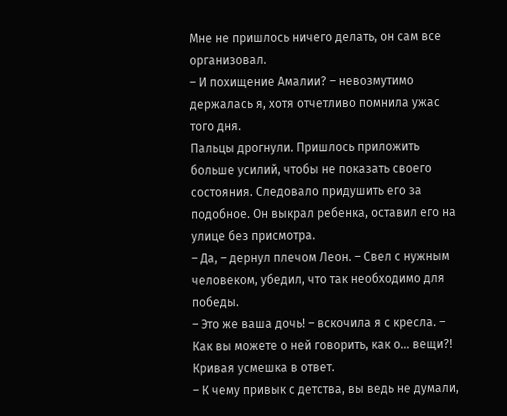Мне не пришлось ничего делать, он сам все организовал.
– И похищение Амалии? – невозмутимо держалась я, хотя отчетливо помнила ужас того дня.
Пальцы дрогнули. Пришлось приложить больше усилий, чтобы не показать своего состояния. Следовало придушить его за подобное. Он выкрал ребенка, оставил его на улице без присмотра.
– Да, – дернул плечом Леон. – Свел с нужным человеком, убедил, что так необходимо для победы.
– Это же ваша дочь! – вскочила я с кресла. – Как вы можете о ней говорить, как о… вещи?!
Кривая усмешка в ответ.
– К чему привык с детства, вы ведь не думали,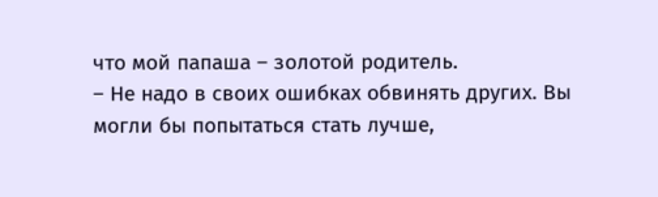что мой папаша – золотой родитель.
– Не надо в своих ошибках обвинять других. Вы могли бы попытаться стать лучше,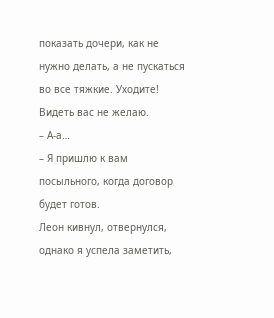показать дочери, как не нужно делать, а не пускаться во все тяжкие. Уходите! Видеть вас не желаю.
– А-а…
– Я пришлю к вам посыльного, когда договор будет готов.
Леон кивнул, отвернулся, однако я успела заметить,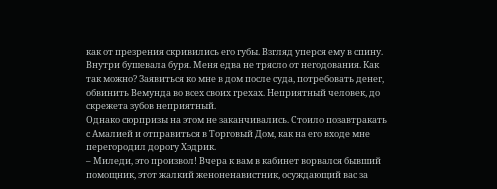как от презрения скривились его губы. Взгляд уперся ему в спину. Внутри бушевала буря. Меня едва не трясло от негодования. Как так можно? Заявиться ко мне в дом после суда, потребовать денег, обвинить Вемунда во всех своих грехах. Неприятный человек, до скрежета зубов неприятный.
Однако сюрпризы на этом не заканчивались. Стоило позавтракать с Амалией и отправиться в Торговый Дом, как на его входе мне перегородил дорогу Хэдрик.
– Миледи, это произвол! Вчера к вам в кабинет ворвался бывший помощник, этот жалкий женоненавистник, осуждающий вас за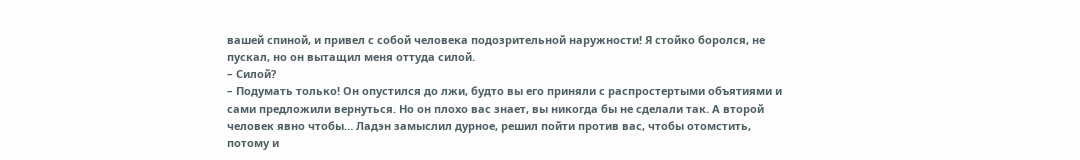вашей спиной, и привел с собой человека подозрительной наружности! Я стойко боролся, не пускал, но он вытащил меня оттуда силой.
– Силой?
– Подумать только! Он опустился до лжи, будто вы его приняли с распростертыми объятиями и сами предложили вернуться. Но он плохо вас знает, вы никогда бы не сделали так. А второй человек явно чтобы… Ладэн замыслил дурное, решил пойти против вас, чтобы отомстить, потому и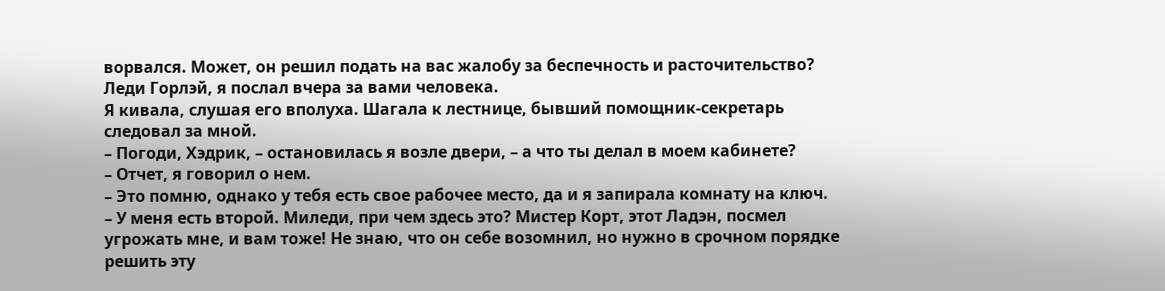ворвался. Может, он решил подать на вас жалобу за беспечность и расточительство? Леди Горлэй, я послал вчера за вами человека.
Я кивала, слушая его вполуха. Шагала к лестнице, бывший помощник-секретарь следовал за мной.
– Погоди, Хэдрик, – остановилась я возле двери, – а что ты делал в моем кабинете?
– Отчет, я говорил о нем.
– Это помню, однако у тебя есть свое рабочее место, да и я запирала комнату на ключ.
– У меня есть второй. Миледи, при чем здесь это? Мистер Корт, этот Ладэн, посмел угрожать мне, и вам тоже! Не знаю, что он себе возомнил, но нужно в срочном порядке решить эту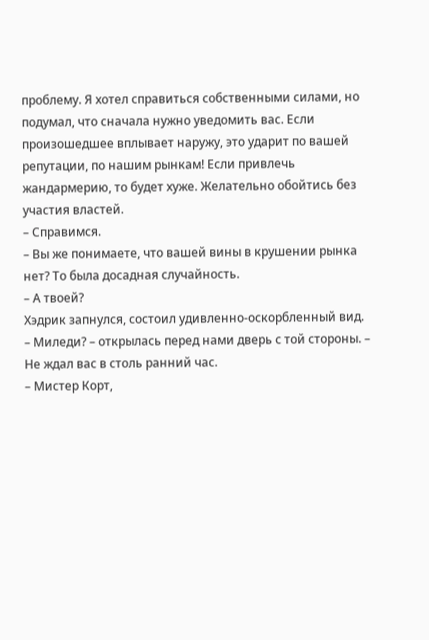проблему. Я хотел справиться собственными силами, но подумал, что сначала нужно уведомить вас. Если произошедшее вплывает наружу, это ударит по вашей репутации, по нашим рынкам! Если привлечь жандармерию, то будет хуже. Желательно обойтись без участия властей.
– Справимся.
– Вы же понимаете, что вашей вины в крушении рынка нет? То была досадная случайность.
– А твоей?
Хэдрик запнулся, состоил удивленно-оскорбленный вид.
– Миледи? – открылась перед нами дверь с той стороны. – Не ждал вас в столь ранний час.
– Мистер Корт,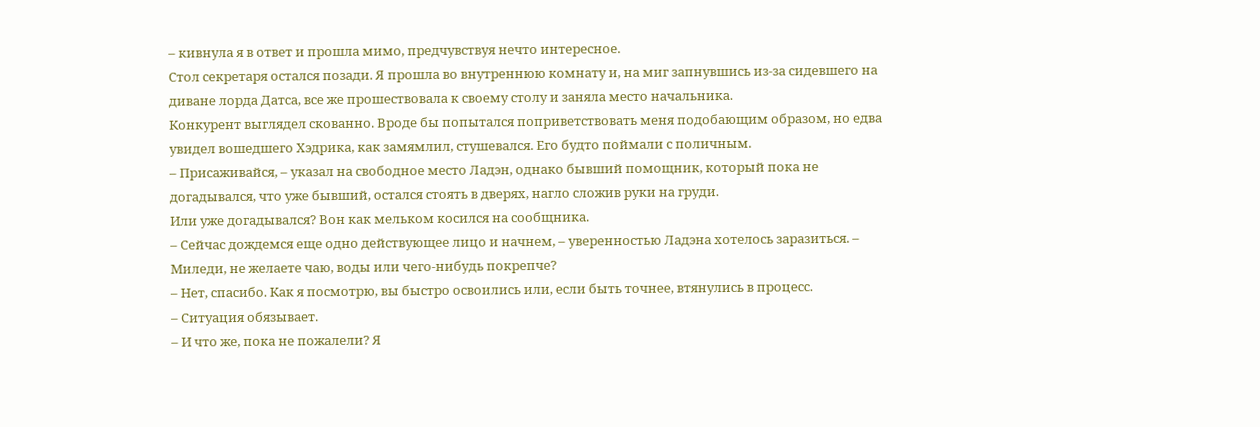– кивнула я в ответ и прошла мимо, предчувствуя нечто интересное.
Стол секретаря остался позади. Я прошла во внутреннюю комнату и, на миг запнувшись из-за сидевшего на диване лорда Датса, все же прошествовала к своему столу и заняла место начальника.
Конкурент выглядел скованно. Вроде бы попытался поприветствовать меня подобающим образом, но едва увидел вошедшего Хэдрика, как замямлил, стушевался. Его будто поймали с поличным.
– Присаживайся, – указал на свободное место Ладэн, однако бывший помощник, который пока не догадывался, что уже бывший, остался стоять в дверях, нагло сложив руки на груди.
Или уже догадывался? Вон как мельком косился на сообщника.
– Сейчас дождемся еще одно действующее лицо и начнем, – уверенностью Ладэна хотелось заразиться. – Миледи, не желаете чаю, воды или чего-нибудь покрепче?
– Нет, спасибо. Как я посмотрю, вы быстро освоились или, если быть точнее, втянулись в процесс.
– Ситуация обязывает.
– И что же, пока не пожалели? Я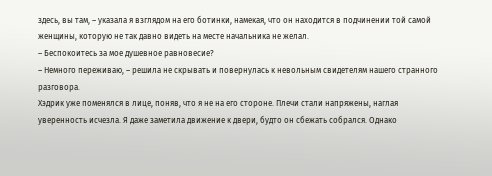здесь, вы там, – указала я взглядом на его ботинки, намекая, что он находится в подчинении той самой женщины, которую не так давно видеть на месте начальника не желал.
– Беспокоитесь за мое душевное равновесие?
– Немного переживаю, – решила не скрывать и повернулась к невольным свидетелям нашего странного разговора.
Хэдрик уже поменялся в лице, поняв, что я не на его стороне. Плечи стали напряжены, наглая уверенность исчезла. Я даже заметила движение к двери, будто он сбежать собрался. Однако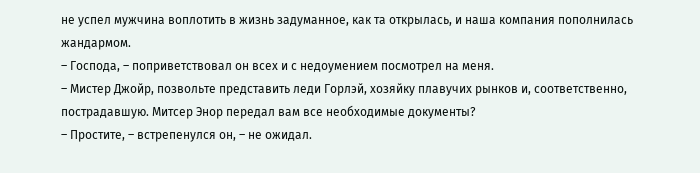не успел мужчина воплотить в жизнь задуманное, как та открылась, и наша компания пополнилась жандармом.
– Господа, – поприветствовал он всех и с недоумением посмотрел на меня.
– Мистер Джойр, позвольте представить леди Горлэй, хозяйку плавучих рынков и, соответственно, пострадавшую. Митсер Энор передал вам все необходимые документы?
– Простите, – встрепенулся он, – не ожидал.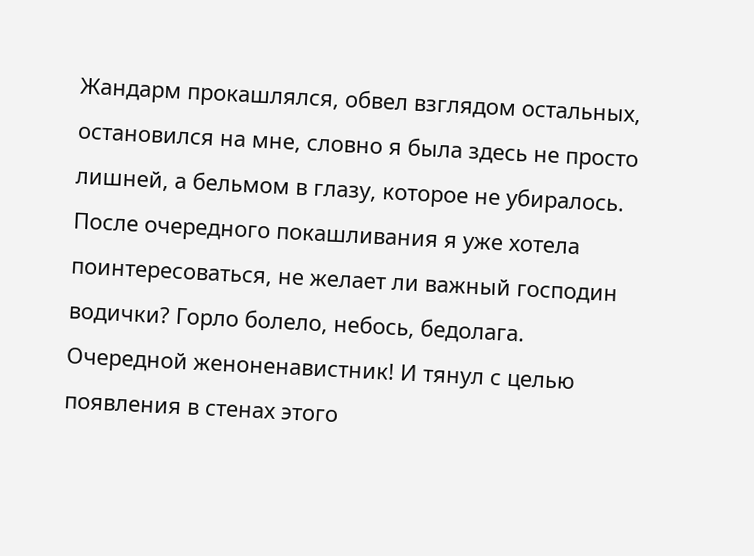Жандарм прокашлялся, обвел взглядом остальных, остановился на мне, словно я была здесь не просто лишней, а бельмом в глазу, которое не убиралось. После очередного покашливания я уже хотела поинтересоваться, не желает ли важный господин водички? Горло болело, небось, бедолага. Очередной женоненавистник! И тянул с целью появления в стенах этого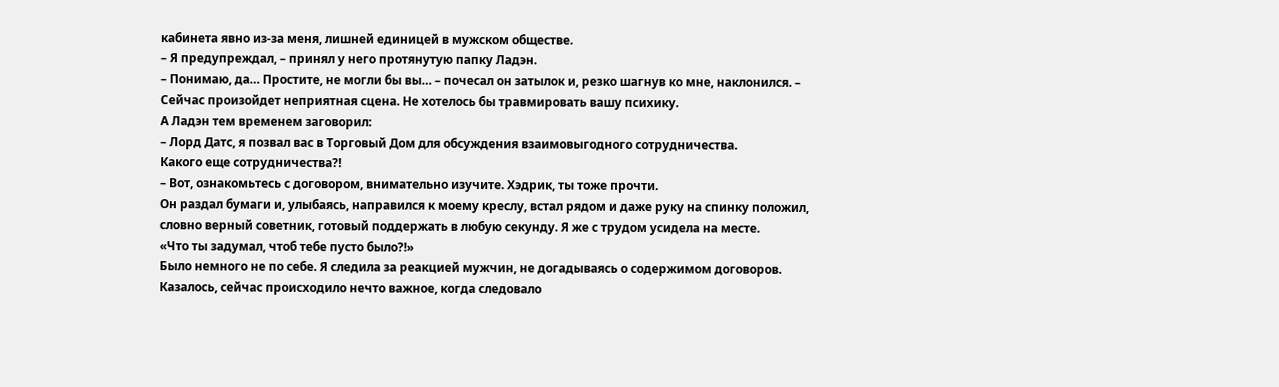кабинета явно из-за меня, лишней единицей в мужском обществе.
– Я предупреждал, – принял у него протянутую папку Ладэн.
– Понимаю, да… Простите, не могли бы вы… – почесал он затылок и, резко шагнув ко мне, наклонился. – Сейчас произойдет неприятная сцена. Не хотелось бы травмировать вашу психику.
А Ладэн тем временем заговорил:
– Лорд Датс, я позвал вас в Торговый Дом для обсуждения взаимовыгодного сотрудничества.
Какого еще сотрудничества?!
– Вот, ознакомьтесь с договором, внимательно изучите. Хэдрик, ты тоже прочти.
Он раздал бумаги и, улыбаясь, направился к моему креслу, встал рядом и даже руку на спинку положил, словно верный советник, готовый поддержать в любую секунду. Я же с трудом усидела на месте.
«Что ты задумал, чтоб тебе пусто было?!»
Было немного не по себе. Я следила за реакцией мужчин, не догадываясь о содержимом договоров. Казалось, сейчас происходило нечто важное, когда следовало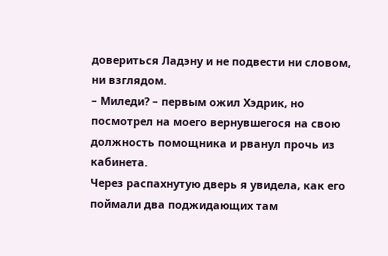довериться Ладэну и не подвести ни словом, ни взглядом.
– Миледи? – первым ожил Хэдрик, но посмотрел на моего вернувшегося на свою должность помощника и рванул прочь из кабинета.
Через распахнутую дверь я увидела, как его поймали два поджидающих там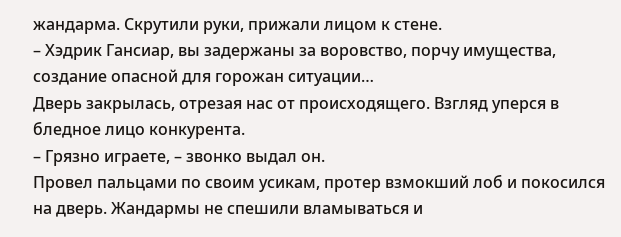жандарма. Скрутили руки, прижали лицом к стене.
– Хэдрик Гансиар, вы задержаны за воровство, порчу имущества, создание опасной для горожан ситуации…
Дверь закрылась, отрезая нас от происходящего. Взгляд уперся в бледное лицо конкурента.
– Грязно играете, – звонко выдал он.
Провел пальцами по своим усикам, протер взмокший лоб и покосился на дверь. Жандармы не спешили вламываться и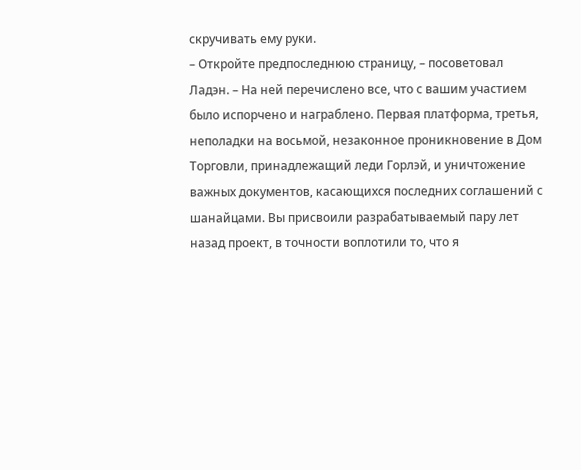скручивать ему руки.
– Откройте предпоследнюю страницу, – посоветовал Ладэн. – На ней перечислено все, что с вашим участием было испорчено и награблено. Первая платформа, третья, неполадки на восьмой, незаконное проникновение в Дом Торговли, принадлежащий леди Горлэй, и уничтожение важных документов, касающихся последних соглашений с шанайцами. Вы присвоили разрабатываемый пару лет назад проект, в точности воплотили то, что я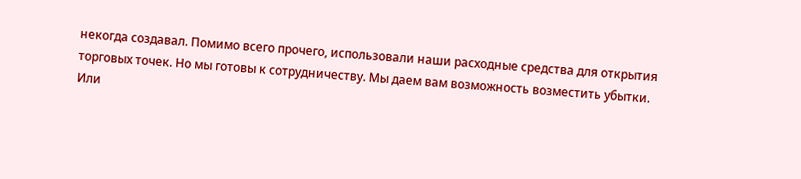некогда создавал. Помимо всего прочего, использовали наши расходные средства для открытия торговых точек. Но мы готовы к сотрудничеству. Мы даем вам возможность возместить убытки. Или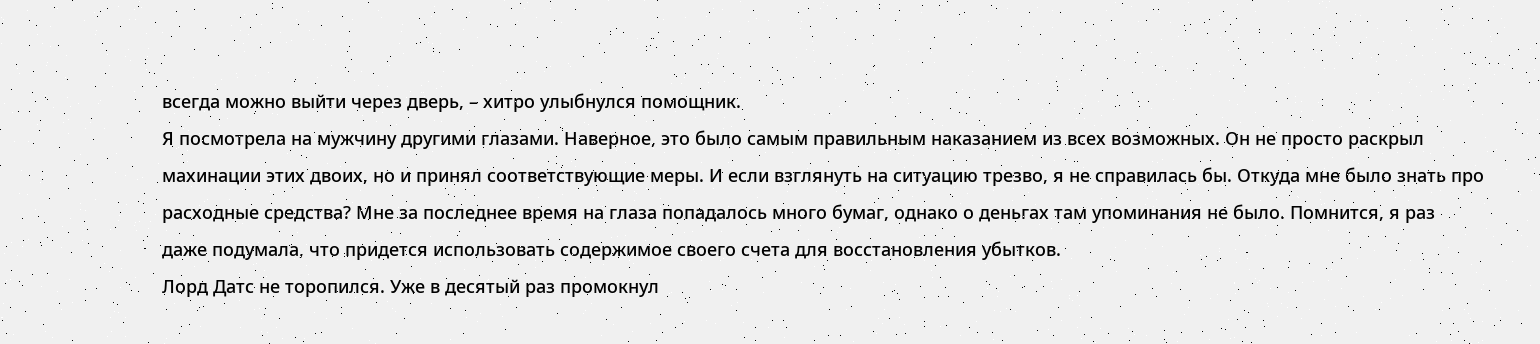всегда можно выйти через дверь, – хитро улыбнулся помощник.
Я посмотрела на мужчину другими глазами. Наверное, это было самым правильным наказанием из всех возможных. Он не просто раскрыл махинации этих двоих, но и принял соответствующие меры. И если взглянуть на ситуацию трезво, я не справилась бы. Откуда мне было знать про расходные средства? Мне за последнее время на глаза попадалось много бумаг, однако о деньгах там упоминания не было. Помнится, я раз даже подумала, что придется использовать содержимое своего счета для восстановления убытков.
Лорд Датс не торопился. Уже в десятый раз промокнул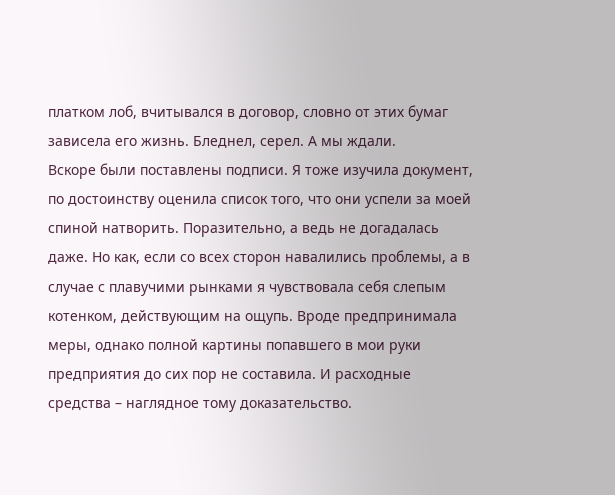платком лоб, вчитывался в договор, словно от этих бумаг зависела его жизнь. Бледнел, серел. А мы ждали.
Вскоре были поставлены подписи. Я тоже изучила документ, по достоинству оценила список того, что они успели за моей спиной натворить. Поразительно, а ведь не догадалась даже. Но как, если со всех сторон навалились проблемы, а в случае с плавучими рынками я чувствовала себя слепым котенком, действующим на ощупь. Вроде предпринимала меры, однако полной картины попавшего в мои руки предприятия до сих пор не составила. И расходные средства – наглядное тому доказательство.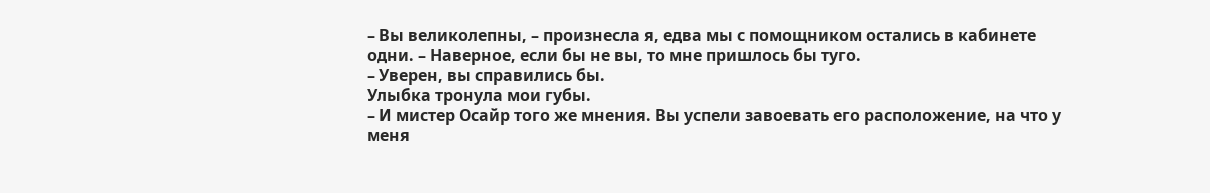– Вы великолепны, – произнесла я, едва мы с помощником остались в кабинете одни. – Наверное, если бы не вы, то мне пришлось бы туго.
– Уверен, вы справились бы.
Улыбка тронула мои губы.
– И мистер Осайр того же мнения. Вы успели завоевать его расположение, на что у меня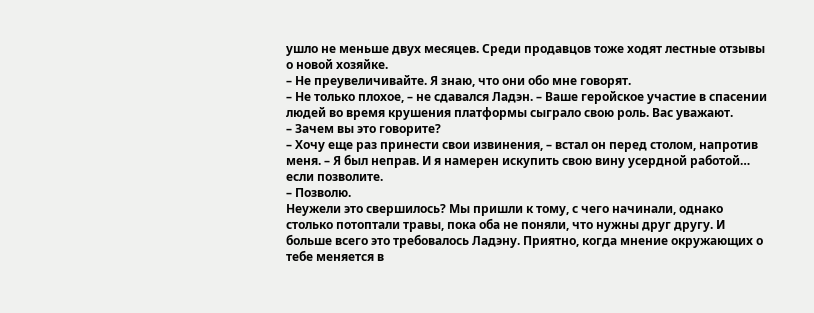ушло не меньше двух месяцев. Среди продавцов тоже ходят лестные отзывы о новой хозяйке.
– Не преувеличивайте. Я знаю, что они обо мне говорят.
– Не только плохое, – не сдавался Ладэн. – Ваше геройское участие в спасении людей во время крушения платформы сыграло свою роль. Вас уважают.
– Зачем вы это говорите?
– Хочу еще раз принести свои извинения, – встал он перед столом, напротив меня. – Я был неправ. И я намерен искупить свою вину усердной работой… если позволите.
– Позволю.
Неужели это свершилось? Мы пришли к тому, с чего начинали, однако столько потоптали травы, пока оба не поняли, что нужны друг другу. И больше всего это требовалось Ладэну. Приятно, когда мнение окружающих о тебе меняется в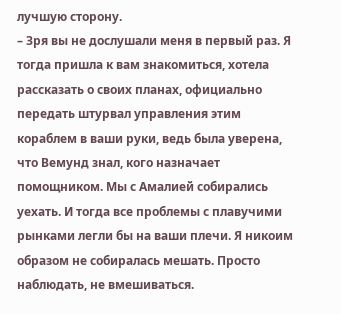лучшую сторону.
– Зря вы не дослушали меня в первый раз. Я тогда пришла к вам знакомиться, хотела рассказать о своих планах, официально передать штурвал управления этим кораблем в ваши руки, ведь была уверена, что Вемунд знал, кого назначает помощником. Мы с Амалией собирались уехать. И тогда все проблемы с плавучими рынками легли бы на ваши плечи. Я никоим образом не собиралась мешать. Просто наблюдать, не вмешиваться.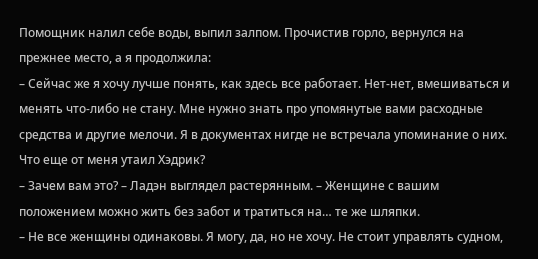Помощник налил себе воды, выпил залпом. Прочистив горло, вернулся на прежнее место, а я продолжила:
– Сейчас же я хочу лучше понять, как здесь все работает. Нет-нет, вмешиваться и менять что-либо не стану. Мне нужно знать про упомянутые вами расходные средства и другие мелочи. Я в документах нигде не встречала упоминание о них. Что еще от меня утаил Хэдрик?
– Зачем вам это? – Ладэн выглядел растерянным. – Женщине с вашим положением можно жить без забот и тратиться на… те же шляпки.
– Не все женщины одинаковы. Я могу, да, но не хочу. Не стоит управлять судном,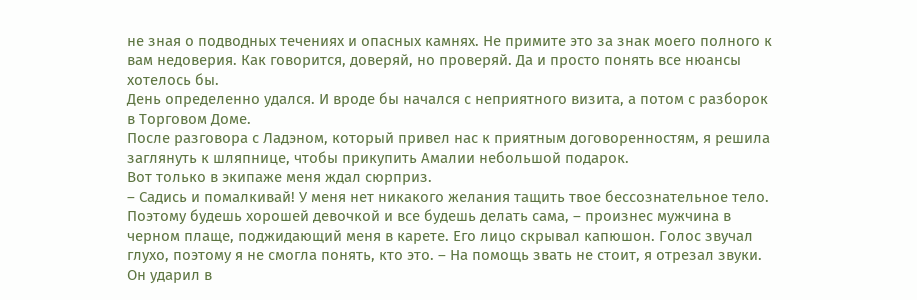не зная о подводных течениях и опасных камнях. Не примите это за знак моего полного к вам недоверия. Как говорится, доверяй, но проверяй. Да и просто понять все нюансы хотелось бы.
День определенно удался. И вроде бы начался с неприятного визита, а потом с разборок в Торговом Доме.
После разговора с Ладэном, который привел нас к приятным договоренностям, я решила заглянуть к шляпнице, чтобы прикупить Амалии небольшой подарок.
Вот только в экипаже меня ждал сюрприз.
– Садись и помалкивай! У меня нет никакого желания тащить твое бессознательное тело. Поэтому будешь хорошей девочкой и все будешь делать сама, – произнес мужчина в черном плаще, поджидающий меня в карете. Его лицо скрывал капюшон. Голос звучал глухо, поэтому я не смогла понять, кто это. – На помощь звать не стоит, я отрезал звуки.
Он ударил в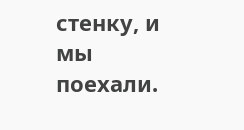стенку, и мы поехали.